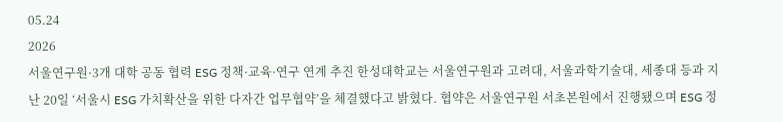05.24
2026
서울연구원·3개 대학 공동 협력 ESG 정책·교육·연구 연계 추진 한성대학교는 서울연구원과 고려대, 서울과학기술대, 세종대 등과 지난 20일 ‘서울시 ESG 가치확산을 위한 다자간 업무협약’을 체결했다고 밝혔다. 협약은 서울연구원 서초본원에서 진행됐으며 ESG 정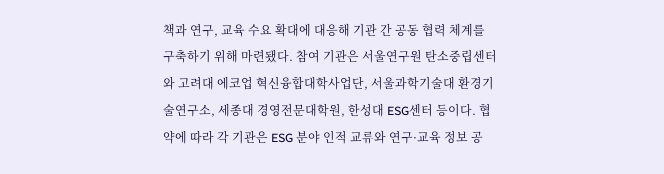책과 연구, 교육 수요 확대에 대응해 기관 간 공동 협력 체계를 구축하기 위해 마련됐다. 참여 기관은 서울연구원 탄소중립센터와 고려대 에코업 혁신융합대학사업단, 서울과학기술대 환경기술연구소, 세종대 경영전문대학원, 한성대 ESG센터 등이다. 협약에 따라 각 기관은 ESG 분야 인적 교류와 연구·교육 정보 공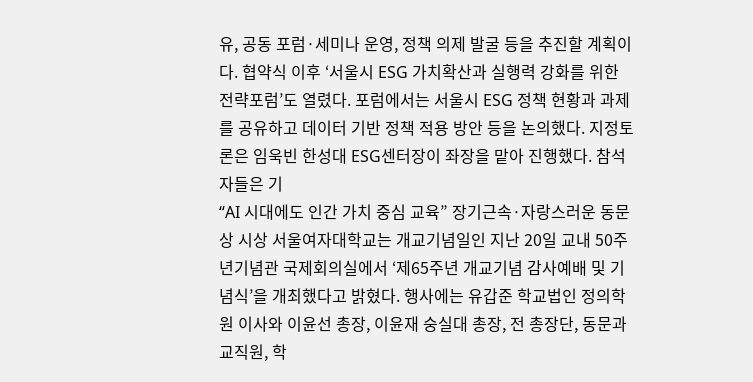유, 공동 포럼·세미나 운영, 정책 의제 발굴 등을 추진할 계획이다. 협약식 이후 ‘서울시 ESG 가치확산과 실행력 강화를 위한 전략포럼’도 열렸다. 포럼에서는 서울시 ESG 정책 현황과 과제를 공유하고 데이터 기반 정책 적용 방안 등을 논의했다. 지정토론은 임욱빈 한성대 ESG센터장이 좌장을 맡아 진행했다. 참석자들은 기
“AI 시대에도 인간 가치 중심 교육” 장기근속·자랑스러운 동문상 시상 서울여자대학교는 개교기념일인 지난 20일 교내 50주년기념관 국제회의실에서 ‘제65주년 개교기념 감사예배 및 기념식’을 개최했다고 밝혔다. 행사에는 유갑준 학교법인 정의학원 이사와 이윤선 총장, 이윤재 숭실대 총장, 전 총장단, 동문과 교직원, 학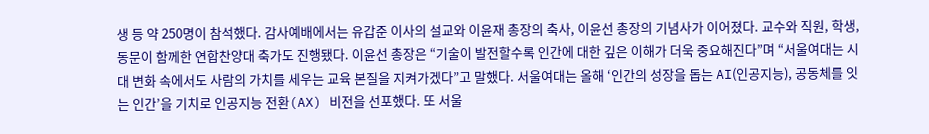생 등 약 250명이 참석했다. 감사예배에서는 유갑준 이사의 설교와 이윤재 총장의 축사, 이윤선 총장의 기념사가 이어졌다. 교수와 직원, 학생, 동문이 함께한 연합찬양대 축가도 진행됐다. 이윤선 총장은 “기술이 발전할수록 인간에 대한 깊은 이해가 더욱 중요해진다”며 “서울여대는 시대 변화 속에서도 사람의 가치를 세우는 교육 본질을 지켜가겠다”고 말했다. 서울여대는 올해 ‘인간의 성장을 돕는 AI(인공지능), 공동체를 잇는 인간’을 기치로 인공지능 전환(AX) 비전을 선포했다. 또 서울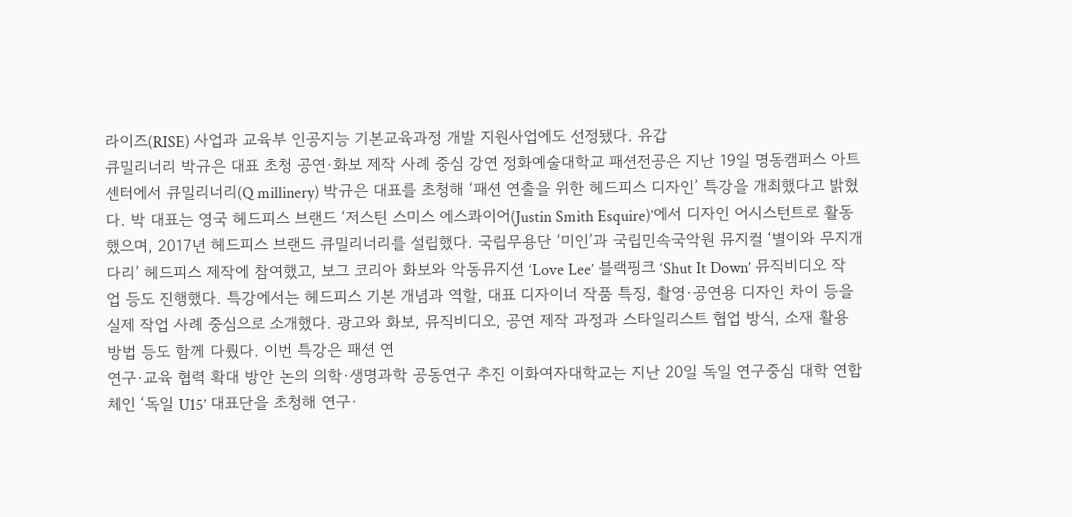라이즈(RISE) 사업과 교육부 인공지능 기본교육과정 개발 지원사업에도 선정됐다. 유갑
큐밀리너리 박규은 대표 초청 공연·화보 제작 사례 중심 강연 정화예술대학교 패션전공은 지난 19일 명동캠퍼스 아트센터에서 큐밀리너리(Q millinery) 박규은 대표를 초청해 ‘패션 연출을 위한 헤드피스 디자인’ 특강을 개최했다고 밝혔다. 박 대표는 영국 헤드피스 브랜드 ‘저스틴 스미스 에스콰이어(Justin Smith Esquire)’에서 디자인 어시스턴트로 활동했으며, 2017년 헤드피스 브랜드 큐밀리너리를 설립했다. 국립무용단 ‘미인’과 국립민속국악원 뮤지컬 ‘별이와 무지개다리’ 헤드피스 제작에 참여했고, 보그 코리아 화보와 악동뮤지션 ‘Love Lee’ 블랙핑크 ‘Shut It Down’ 뮤직비디오 작업 등도 진행했다. 특강에서는 헤드피스 기본 개념과 역할, 대표 디자이너 작품 특징, 촬영·공연용 디자인 차이 등을 실제 작업 사례 중심으로 소개했다. 광고와 화보, 뮤직비디오, 공연 제작 과정과 스타일리스트 협업 방식, 소재 활용 방법 등도 함께 다뤘다. 이번 특강은 패션 연
연구·교육 협력 확대 방안 논의 의학·생명과학 공동연구 추진 이화여자대학교는 지난 20일 독일 연구중심 대학 연합체인 ‘독일 U15’ 대표단을 초청해 연구·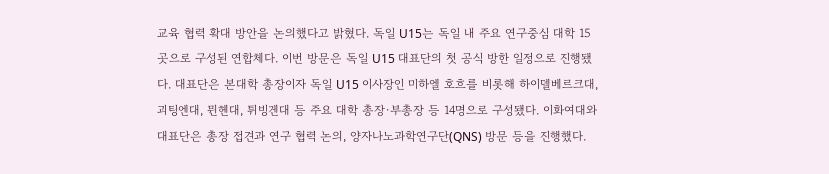교육 협력 확대 방안을 논의했다고 밝혔다. 독일 U15는 독일 내 주요 연구중심 대학 15곳으로 구성된 연합체다. 이번 방문은 독일 U15 대표단의 첫 공식 방한 일정으로 진행됐다. 대표단은 본대학 총장이자 독일 U15 이사장인 미하엘 호흐를 비롯해 하이델베르크대, 괴팅엔대, 뮌헨대, 튀빙겐대 등 주요 대학 총장·부총장 등 14명으로 구성됐다. 이화여대와 대표단은 총장 접견과 연구 협력 논의, 양자나노과학연구단(QNS) 방문 등을 진행했다.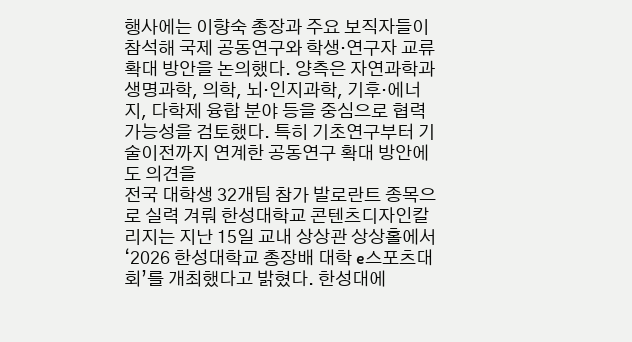행사에는 이향숙 총장과 주요 보직자들이 참석해 국제 공동연구와 학생·연구자 교류 확대 방안을 논의했다. 양측은 자연과학과 생명과학, 의학, 뇌·인지과학, 기후·에너지, 다학제 융합 분야 등을 중심으로 협력 가능성을 검토했다. 특히 기초연구부터 기술이전까지 연계한 공동연구 확대 방안에도 의견을
전국 대학생 32개팀 참가 발로란트 종목으로 실력 겨뤄 한성대학교 콘텐츠디자인칼리지는 지난 15일 교내 상상관 상상홀에서 ‘2026 한성대학교 총장배 대학 e스포츠대회’를 개최했다고 밝혔다. 한성대에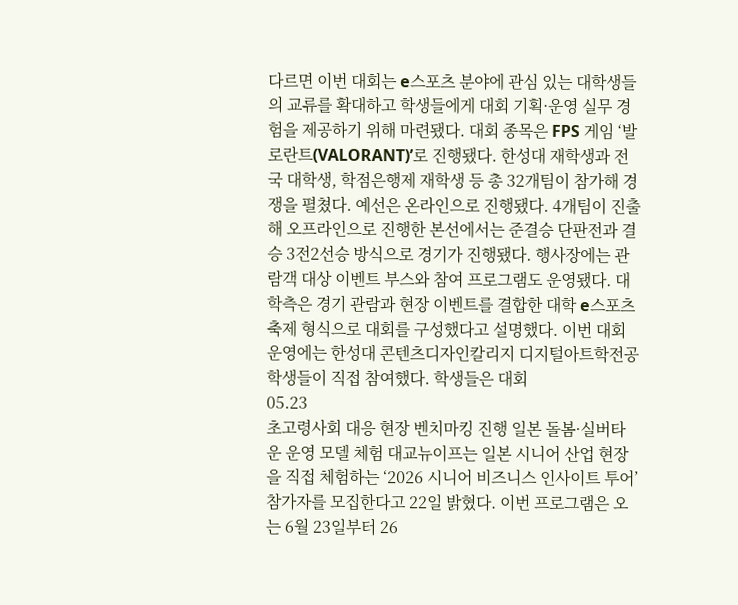다르면 이번 대회는 e스포츠 분야에 관심 있는 대학생들의 교류를 확대하고 학생들에게 대회 기획·운영 실무 경험을 제공하기 위해 마련됐다. 대회 종목은 FPS 게임 ‘발로란트(VALORANT)’로 진행됐다. 한성대 재학생과 전국 대학생, 학점은행제 재학생 등 총 32개팀이 참가해 경쟁을 펼쳤다. 예선은 온라인으로 진행됐다. 4개팀이 진출해 오프라인으로 진행한 본선에서는 준결승 단판전과 결승 3전2선승 방식으로 경기가 진행됐다. 행사장에는 관람객 대상 이벤트 부스와 참여 프로그램도 운영됐다. 대학측은 경기 관람과 현장 이벤트를 결합한 대학 e스포츠 축제 형식으로 대회를 구성했다고 설명했다. 이번 대회 운영에는 한성대 콘텐츠디자인칼리지 디지털아트학전공 학생들이 직접 참여했다. 학생들은 대회
05.23
초고령사회 대응 현장 벤치마킹 진행 일본 돌봄·실버타운 운영 모델 체험 대교뉴이프는 일본 시니어 산업 현장을 직접 체험하는 ‘2026 시니어 비즈니스 인사이트 투어’ 참가자를 모집한다고 22일 밝혔다. 이번 프로그램은 오는 6월 23일부터 26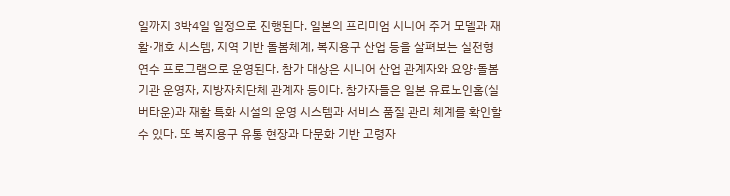일까지 3박4일 일정으로 진행된다. 일본의 프리미엄 시니어 주거 모델과 재활·개호 시스템, 지역 기반 돌봄체계, 복지용구 산업 등을 살펴보는 실전형 연수 프로그램으로 운영된다. 참가 대상은 시니어 산업 관계자와 요양·돌봄기관 운영자, 지방자치단체 관계자 등이다. 참가자들은 일본 유료노인홈(실버타운)과 재활 특화 시설의 운영 시스템과 서비스 품질 관리 체계를 확인할 수 있다. 또 복지용구 유통 현장과 다문화 기반 고령자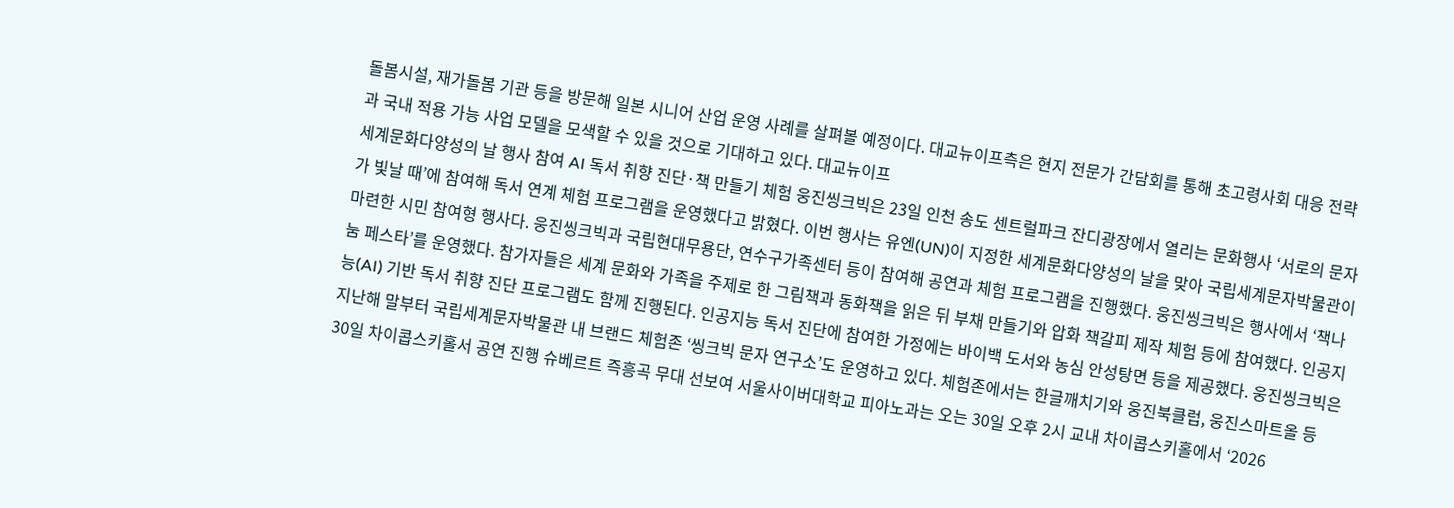돌봄시설, 재가돌봄 기관 등을 방문해 일본 시니어 산업 운영 사례를 살펴볼 예정이다. 대교뉴이프측은 현지 전문가 간담회를 통해 초고령사회 대응 전략과 국내 적용 가능 사업 모델을 모색할 수 있을 것으로 기대하고 있다. 대교뉴이프
세계문화다양성의 날 행사 참여 AI 독서 취향 진단·책 만들기 체험 웅진씽크빅은 23일 인천 송도 센트럴파크 잔디광장에서 열리는 문화행사 ‘서로의 문자가 빛날 때’에 참여해 독서 연계 체험 프로그램을 운영했다고 밝혔다. 이번 행사는 유엔(UN)이 지정한 세계문화다양성의 날을 맞아 국립세계문자박물관이 마련한 시민 참여형 행사다. 웅진씽크빅과 국립현대무용단, 연수구가족센터 등이 참여해 공연과 체험 프로그램을 진행했다. 웅진씽크빅은 행사에서 ‘책나눔 페스타’를 운영했다. 참가자들은 세계 문화와 가족을 주제로 한 그림책과 동화책을 읽은 뒤 부채 만들기와 압화 책갈피 제작 체험 등에 참여했다. 인공지능(AI) 기반 독서 취향 진단 프로그램도 함께 진행된다. 인공지능 독서 진단에 참여한 가정에는 바이백 도서와 농심 안성탕면 등을 제공했다. 웅진씽크빅은 지난해 말부터 국립세계문자박물관 내 브랜드 체험존 ‘씽크빅 문자 연구소’도 운영하고 있다. 체험존에서는 한글깨치기와 웅진북클럽, 웅진스마트올 등
30일 차이콥스키홀서 공연 진행 슈베르트 즉흥곡 무대 선보여 서울사이버대학교 피아노과는 오는 30일 오후 2시 교내 차이콥스키홀에서 ‘2026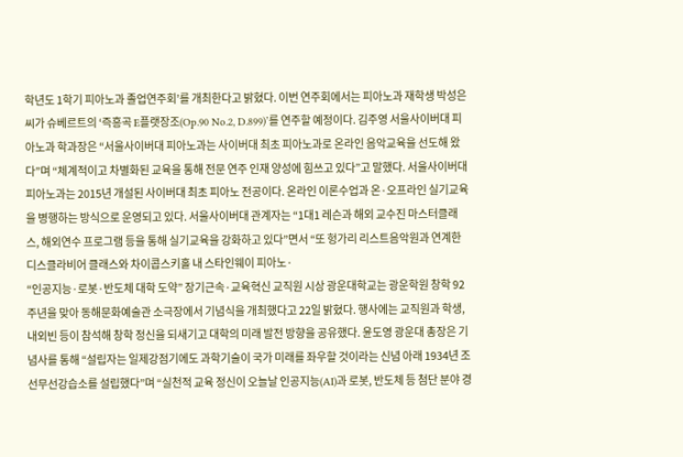학년도 1학기 피아노과 졸업연주회’를 개최한다고 밝혔다. 이번 연주회에서는 피아노과 재학생 박성은씨가 슈베르트의 ‘즉흥곡 E플랫장조(Op.90 No.2, D.899)’를 연주할 예정이다. 김주영 서울사이버대 피아노과 학과장은 “서울사이버대 피아노과는 사이버대 최초 피아노과로 온라인 음악교육을 선도해 왔다”며 “체계적이고 차별화된 교육을 통해 전문 연주 인재 양성에 힘쓰고 있다”고 말했다. 서울사이버대 피아노과는 2015년 개설된 사이버대 최초 피아노 전공이다. 온라인 이론수업과 온·오프라인 실기교육을 병행하는 방식으로 운영되고 있다. 서울사이버대 관계자는 “1대1 레슨과 해외 교수진 마스터클래스, 해외연수 프로그램 등을 통해 실기교육을 강화하고 있다”면서 “또 헝가리 리스트음악원과 연계한 디스클라비어 클래스와 차이콥스키홀 내 스타인웨이 피아노·
“인공지능·로봇·반도체 대학 도약” 장기근속·교육혁신 교직원 시상 광운대학교는 광운학원 창학 92주년을 맞아 동해문화예술관 소극장에서 기념식을 개최했다고 22일 밝혔다. 행사에는 교직원과 학생, 내외빈 등이 참석해 창학 정신을 되새기고 대학의 미래 발전 방향을 공유했다. 윤도영 광운대 총장은 기념사를 통해 “설립자는 일제강점기에도 과학기술이 국가 미래를 좌우할 것이라는 신념 아래 1934년 조선무선강습소를 설립했다”며 “실천적 교육 정신이 오늘날 인공지능(AI)과 로봇, 반도체 등 첨단 분야 경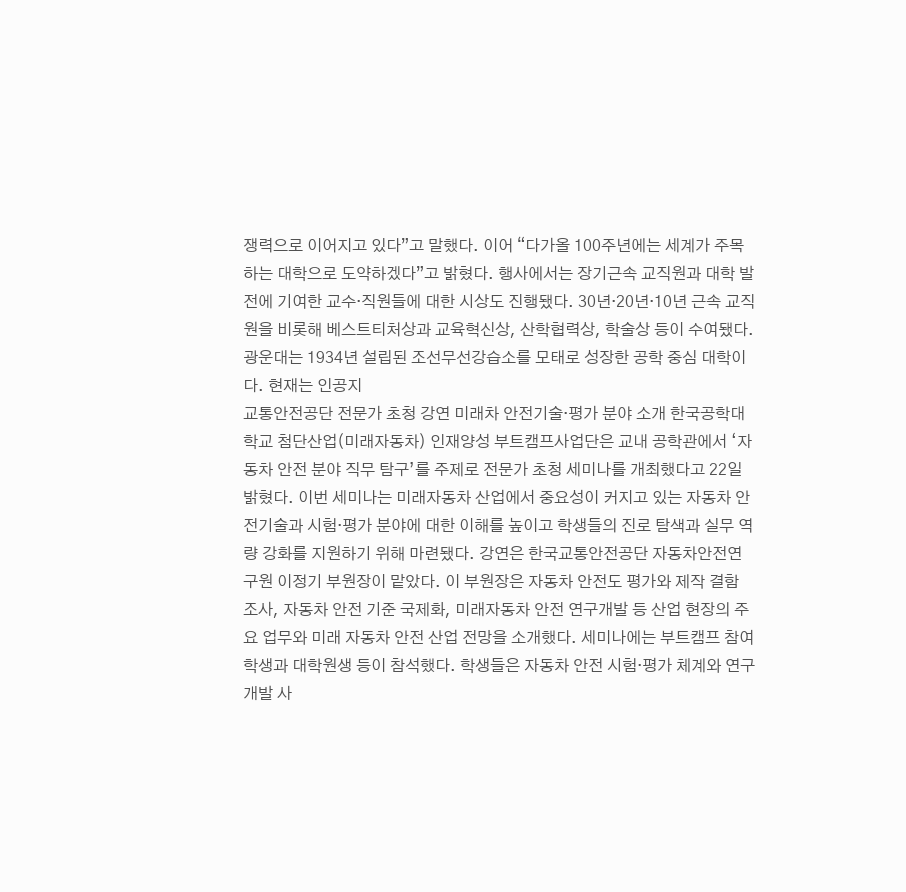쟁력으로 이어지고 있다”고 말했다. 이어 “다가올 100주년에는 세계가 주목하는 대학으로 도약하겠다”고 밝혔다. 행사에서는 장기근속 교직원과 대학 발전에 기여한 교수·직원들에 대한 시상도 진행됐다. 30년·20년·10년 근속 교직원을 비롯해 베스트티처상과 교육혁신상, 산학협력상, 학술상 등이 수여됐다. 광운대는 1934년 설립된 조선무선강습소를 모태로 성장한 공학 중심 대학이다. 현재는 인공지
교통안전공단 전문가 초청 강연 미래차 안전기술·평가 분야 소개 한국공학대학교 첨단산업(미래자동차) 인재양성 부트캠프사업단은 교내 공학관에서 ‘자동차 안전 분야 직무 탐구’를 주제로 전문가 초청 세미나를 개최했다고 22일 밝혔다. 이번 세미나는 미래자동차 산업에서 중요성이 커지고 있는 자동차 안전기술과 시험·평가 분야에 대한 이해를 높이고 학생들의 진로 탐색과 실무 역량 강화를 지원하기 위해 마련됐다. 강연은 한국교통안전공단 자동차안전연구원 이정기 부원장이 맡았다. 이 부원장은 자동차 안전도 평가와 제작 결함 조사, 자동차 안전 기준 국제화, 미래자동차 안전 연구개발 등 산업 현장의 주요 업무와 미래 자동차 안전 산업 전망을 소개했다. 세미나에는 부트캠프 참여 학생과 대학원생 등이 참석했다. 학생들은 자동차 안전 시험·평가 체계와 연구개발 사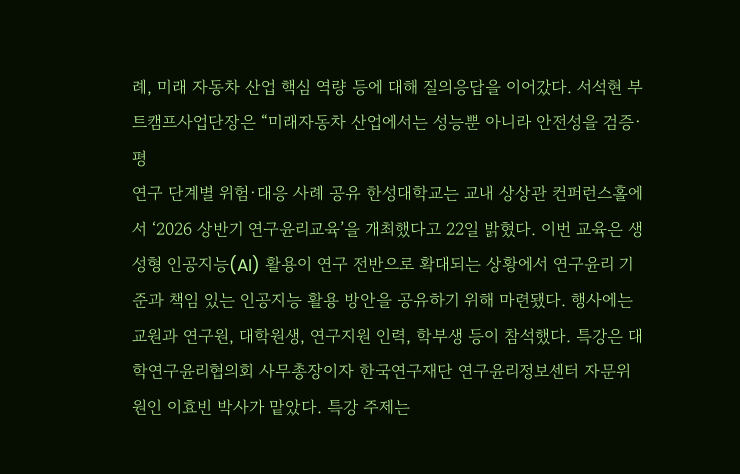례, 미래 자동차 산업 핵심 역량 등에 대해 질의응답을 이어갔다. 서석현 부트캠프사업단장은 “미래자동차 산업에서는 성능뿐 아니라 안전성을 검증·평
연구 단계별 위험·대응 사례 공유 한성대학교는 교내 상상관 컨퍼런스홀에서 ‘2026 상반기 연구윤리교육’을 개최했다고 22일 밝혔다. 이번 교육은 생성형 인공지능(AI) 활용이 연구 전반으로 확대되는 상황에서 연구윤리 기준과 책임 있는 인공지능 활용 방안을 공유하기 위해 마련됐다. 행사에는 교원과 연구원, 대학원생, 연구지원 인력, 학부생 등이 참석했다. 특강은 대학연구윤리협의회 사무총장이자 한국연구재단 연구윤리정보센터 자문위원인 이효빈 박사가 맡았다. 특강 주제는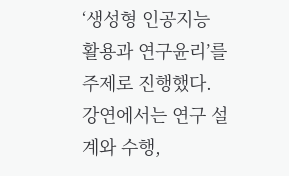‘생성형 인공지능 활용과 연구윤리’를 주제로 진행했다. 강연에서는 연구 설계와 수행,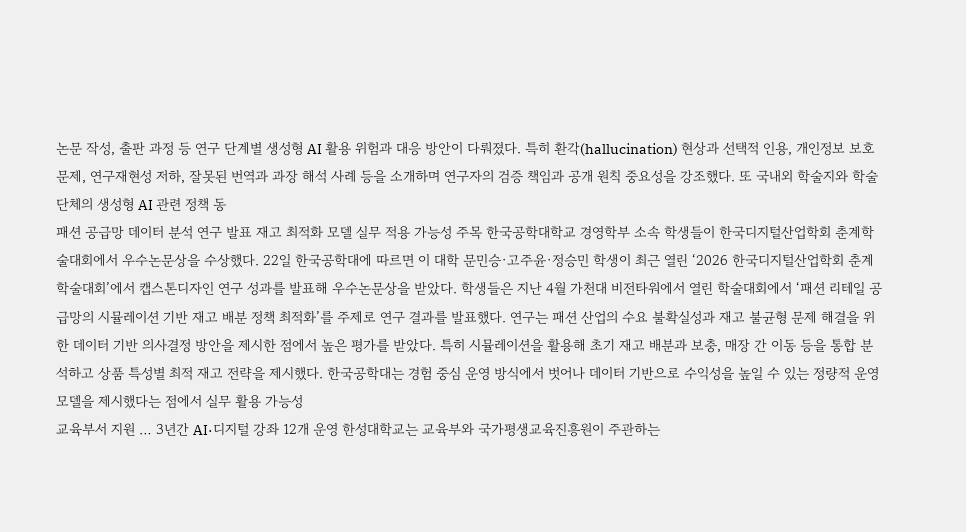논문 작성, 출판 과정 등 연구 단계별 생성형 AI 활용 위험과 대응 방안이 다뤄졌다. 특히 환각(hallucination) 현상과 선택적 인용, 개인정보 보호 문제, 연구재현성 저하, 잘못된 번역과 과장 해석 사례 등을 소개하며 연구자의 검증 책임과 공개 원칙 중요성을 강조했다. 또 국내외 학술지와 학술단체의 생성형 AI 관련 정책 동
패션 공급망 데이터 분석 연구 발표 재고 최적화 모델 실무 적용 가능성 주목 한국공학대학교 경영학부 소속 학생들이 한국디지털산업학회 춘계학술대회에서 우수논문상을 수상했다. 22일 한국공학대에 따르면 이 대학 문민승·고주윤·정승민 학생이 최근 열린 ‘2026 한국디지털산업학회 춘계학술대회’에서 캡스톤디자인 연구 성과를 발표해 우수논문상을 받았다. 학생들은 지난 4월 가천대 비전타워에서 열린 학술대회에서 ‘패션 리테일 공급망의 시뮬레이션 기반 재고 배분 정책 최적화’를 주제로 연구 결과를 발표했다. 연구는 패션 산업의 수요 불확실성과 재고 불균형 문제 해결을 위한 데이터 기반 의사결정 방안을 제시한 점에서 높은 평가를 받았다. 특히 시뮬레이션을 활용해 초기 재고 배분과 보충, 매장 간 이동 등을 통합 분석하고 상품 특성별 최적 재고 전략을 제시했다. 한국공학대는 경험 중심 운영 방식에서 벗어나 데이터 기반으로 수익성을 높일 수 있는 정량적 운영 모델을 제시했다는 점에서 실무 활용 가능성
교육부서 지원 … 3년간 AI·디지털 강좌 12개 운영 한성대학교는 교육부와 국가평생교육진흥원이 주관하는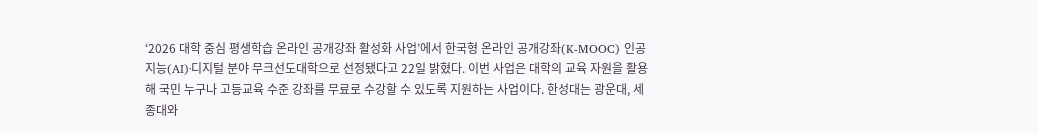‘2026 대학 중심 평생학습 온라인 공개강좌 활성화 사업’에서 한국형 온라인 공개강좌(K-MOOC) 인공지능(AI)·디지털 분야 무크선도대학으로 선정됐다고 22일 밝혔다. 이번 사업은 대학의 교육 자원을 활용해 국민 누구나 고등교육 수준 강좌를 무료로 수강할 수 있도록 지원하는 사업이다. 한성대는 광운대, 세종대와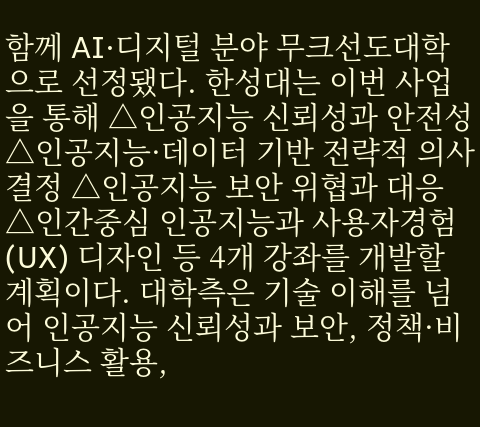함께 AI·디지털 분야 무크선도대학으로 선정됐다. 한성대는 이번 사업을 통해 △인공지능 신뢰성과 안전성 △인공지능·데이터 기반 전략적 의사결정 △인공지능 보안 위협과 대응 △인간중심 인공지능과 사용자경험(UX) 디자인 등 4개 강좌를 개발할 계획이다. 대학측은 기술 이해를 넘어 인공지능 신뢰성과 보안, 정책·비즈니스 활용,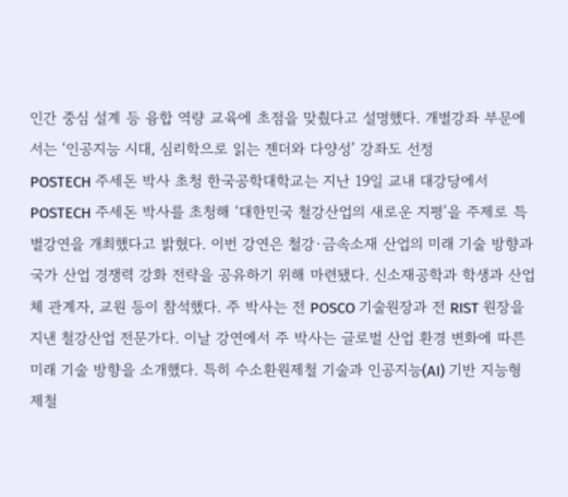인간 중심 설계 등 융합 역량 교육에 초점을 맞췄다고 설명했다. 개별강좌 부문에서는 ‘인공지능 시대, 심리학으로 읽는 젠더와 다양성’ 강좌도 선정
POSTECH 주세돈 박사 초청 한국공학대학교는 지난 19일 교내 대강당에서 POSTECH 주세돈 박사를 초청해 ‘대한민국 철강산업의 새로운 지평’을 주제로 특별강연을 개최했다고 밝혔다. 이번 강연은 철강·금속소재 산업의 미래 기술 방향과 국가 산업 경쟁력 강화 전략을 공유하기 위해 마련됐다. 신소재공학과 학생과 산업체 관계자, 교원 등이 참석했다. 주 박사는 전 POSCO 기술원장과 전 RIST 원장을 지낸 철강산업 전문가다. 이날 강연에서 주 박사는 글로벌 산업 환경 변화에 따른 미래 기술 방향을 소개했다. 특히 수소환원제철 기술과 인공지능(AI) 기반 지능형 제철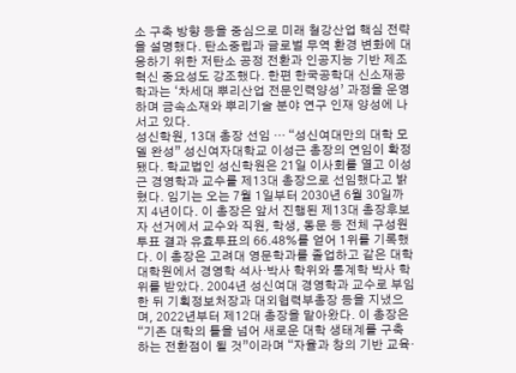소 구축 방향 등을 중심으로 미래 철강산업 핵심 전략을 설명했다. 탄소중립과 글로벌 무역 환경 변화에 대응하기 위한 저탄소 공정 전환과 인공지능 기반 제조 혁신 중요성도 강조했다. 한편 한국공학대 신소재공학과는 ‘차세대 뿌리산업 전문인력양성’ 과정을 운영하며 금속소재와 뿌리기술 분야 연구 인재 양성에 나서고 있다.
성신학원, 13대 총장 선임 … “성신여대만의 대학 모델 완성” 성신여자대학교 이성근 총장의 연임이 확정됐다. 학교법인 성신학원은 21일 이사회를 열고 이성근 경영학과 교수를 제13대 총장으로 선임했다고 밝혔다. 임기는 오는 7월 1일부터 2030년 6월 30일까지 4년이다. 이 총장은 앞서 진행된 제13대 총장후보자 선거에서 교수와 직원, 학생, 동문 등 전체 구성원 투표 결과 유효투표의 66.48%를 얻어 1위를 기록했다. 이 총장은 고려대 영문학과를 졸업하고 같은 대학 대학원에서 경영학 석사·박사 학위와 통계학 박사 학위를 받았다. 2004년 성신여대 경영학과 교수로 부임한 뒤 기획정보처장과 대외협력부총장 등을 지냈으며, 2022년부터 제12대 총장을 맡아왔다. 이 총장은 “기존 대학의 틀을 넘어 새로운 대학 생태계를 구축하는 전환점이 될 것”이라며 “자율과 창의 기반 교육·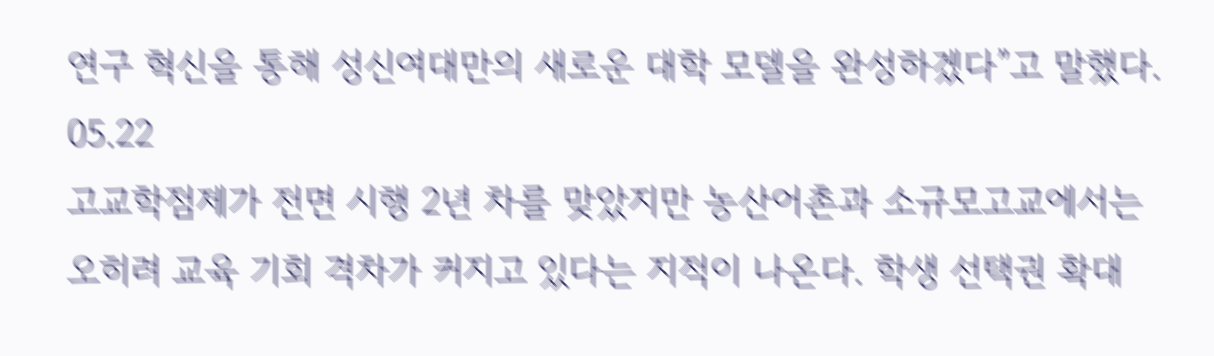연구 혁신을 통해 성신여대만의 새로운 대학 모델을 완성하겠다”고 말했다.
05.22
고교학점제가 전면 시행 2년 차를 맞았지만 농산어촌과 소규모고교에서는 오히려 교육 기회 격차가 커지고 있다는 지적이 나온다. 학생 선택권 확대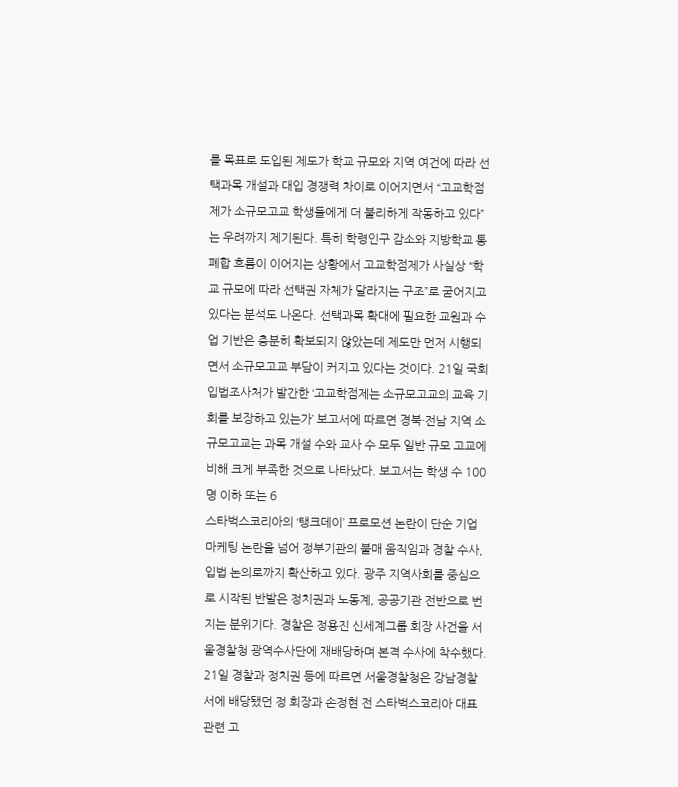를 목표로 도입된 제도가 학교 규모와 지역 여건에 따라 선택과목 개설과 대입 경쟁력 차이로 이어지면서 “고교학점제가 소규모고교 학생들에게 더 불리하게 작동하고 있다”는 우려까지 제기된다. 특히 학령인구 감소와 지방학교 통폐합 흐름이 이어지는 상황에서 고교학점제가 사실상 “학교 규모에 따라 선택권 자체가 달라지는 구조”로 굳어지고 있다는 분석도 나온다. 선택과목 확대에 필요한 교원과 수업 기반은 충분히 확보되지 않았는데 제도만 먼저 시행되면서 소규모고교 부담이 커지고 있다는 것이다. 21일 국회입법조사처가 발간한 ‘고교학점제는 소규모고교의 교육 기회를 보장하고 있는가’ 보고서에 따르면 경북·전남 지역 소규모고교는 과목 개설 수와 교사 수 모두 일반 규모 고교에 비해 크게 부족한 것으로 나타났다. 보고서는 학생 수 100명 이하 또는 6
스타벅스코리아의 ‘탱크데이’ 프로모션 논란이 단순 기업 마케팅 논란을 넘어 정부기관의 불매 움직임과 경찰 수사, 입법 논의로까지 확산하고 있다. 광주 지역사회를 중심으로 시작된 반발은 정치권과 노동계, 공공기관 전반으로 번지는 분위기다. 경찰은 정용진 신세계그룹 회장 사건을 서울경찰청 광역수사단에 재배당하며 본격 수사에 착수했다. 21일 경찰과 정치권 등에 따르면 서울경찰청은 강남경찰서에 배당됐던 정 회장과 손정현 전 스타벅스코리아 대표 관련 고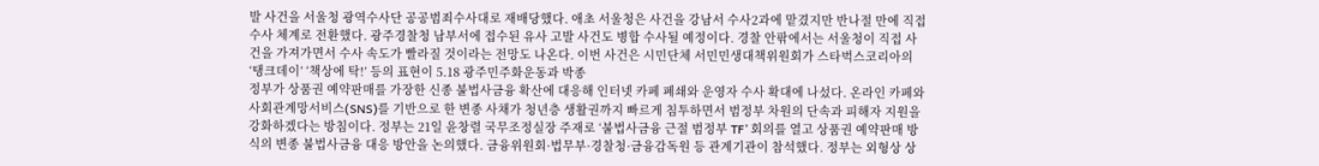발 사건을 서울청 광역수사단 공공범죄수사대로 재배당했다. 애초 서울청은 사건을 강남서 수사2과에 맡겼지만 반나절 만에 직접 수사 체계로 전환했다. 광주경찰청 남부서에 접수된 유사 고발 사건도 병합 수사될 예정이다. 경찰 안팎에서는 서울청이 직접 사건을 가져가면서 수사 속도가 빨라질 것이라는 전망도 나온다. 이번 사건은 시민단체 서민민생대책위원회가 스타벅스코리아의 ‘탱크데이’ ‘책상에 탁!’ 등의 표현이 5.18 광주민주화운동과 박종
정부가 상품권 예약판매를 가장한 신종 불법사금융 확산에 대응해 인터넷 카페 폐쇄와 운영자 수사 확대에 나섰다. 온라인 카페와 사회관계망서비스(SNS)를 기반으로 한 변종 사채가 청년층 생활권까지 빠르게 침투하면서 범정부 차원의 단속과 피해자 지원을 강화하겠다는 방침이다. 정부는 21일 윤창렬 국무조정실장 주재로 ‘불법사금융 근절 범정부 TF’ 회의를 열고 상품권 예약판매 방식의 변종 불법사금융 대응 방안을 논의했다. 금융위원회·법무부·경찰청·금융감독원 등 관계기관이 참석했다. 정부는 외형상 상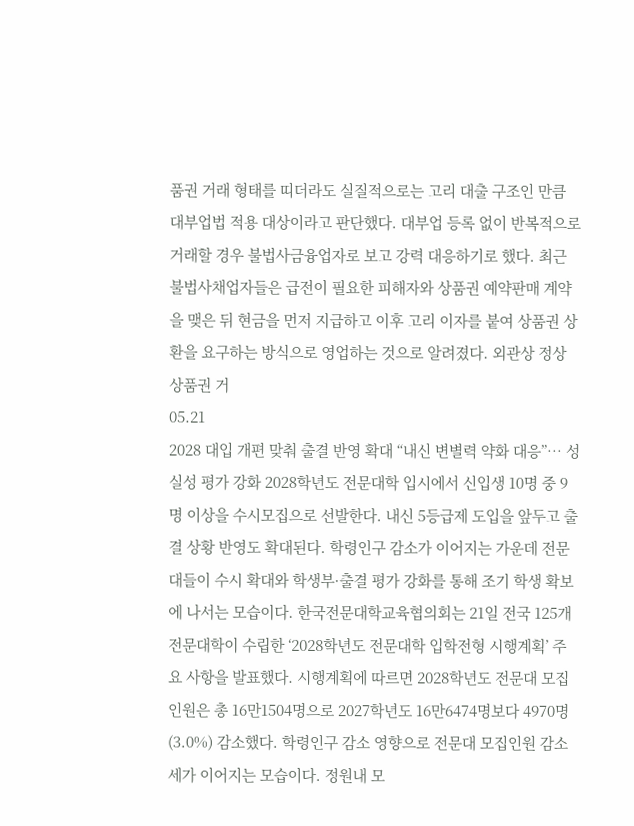품권 거래 형태를 띠더라도 실질적으로는 고리 대출 구조인 만큼 대부업법 적용 대상이라고 판단했다. 대부업 등록 없이 반복적으로 거래할 경우 불법사금융업자로 보고 강력 대응하기로 했다. 최근 불법사채업자들은 급전이 필요한 피해자와 상품권 예약판매 계약을 맺은 뒤 현금을 먼저 지급하고 이후 고리 이자를 붙여 상품권 상환을 요구하는 방식으로 영업하는 것으로 알려졌다. 외관상 정상 상품권 거
05.21
2028 대입 개편 맞춰 출결 반영 확대 “내신 변별력 약화 대응”… 성실성 평가 강화 2028학년도 전문대학 입시에서 신입생 10명 중 9명 이상을 수시모집으로 선발한다. 내신 5등급제 도입을 앞두고 출결 상황 반영도 확대된다. 학령인구 감소가 이어지는 가운데 전문대들이 수시 확대와 학생부·출결 평가 강화를 통해 조기 학생 확보에 나서는 모습이다. 한국전문대학교육협의회는 21일 전국 125개 전문대학이 수립한 ‘2028학년도 전문대학 입학전형 시행계획’ 주요 사항을 발표했다. 시행계획에 따르면 2028학년도 전문대 모집인원은 총 16만1504명으로 2027학년도 16만6474명보다 4970명(3.0%) 감소했다. 학령인구 감소 영향으로 전문대 모집인원 감소세가 이어지는 모습이다. 정원내 모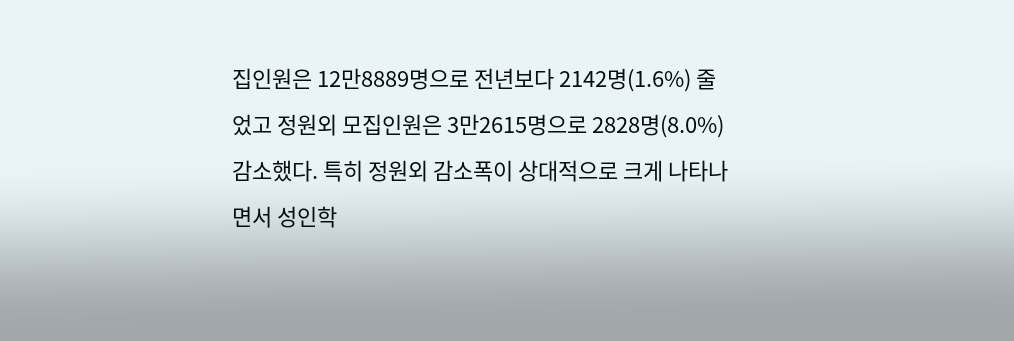집인원은 12만8889명으로 전년보다 2142명(1.6%) 줄었고 정원외 모집인원은 3만2615명으로 2828명(8.0%) 감소했다. 특히 정원외 감소폭이 상대적으로 크게 나타나면서 성인학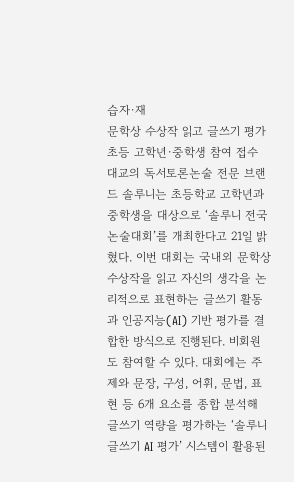습자·재
문학상 수상작 읽고 글쓰기 평가 초등 고학년·중학생 참여 접수 대교의 독서토론논술 전문 브랜드 솔루니는 초등학교 고학년과 중학생을 대상으로 ‘솔루니 전국 논술대회’를 개최한다고 21일 밝혔다. 이번 대회는 국내외 문학상 수상작을 읽고 자신의 생각을 논리적으로 표현하는 글쓰기 활동과 인공지능(AI) 기반 평가를 결합한 방식으로 진행된다. 비회원도 참여할 수 있다. 대회에는 주제와 문장, 구성, 어휘, 문법, 표현 등 6개 요소를 종합 분석해 글쓰기 역량을 평가하는 ‘솔루니 글쓰기 AI 평가’ 시스템이 활용된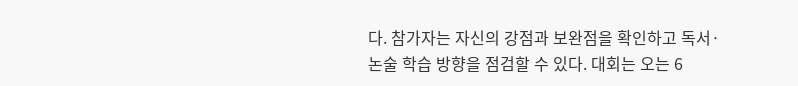다. 참가자는 자신의 강점과 보완점을 확인하고 독서·논술 학습 방향을 점검할 수 있다. 대회는 오는 6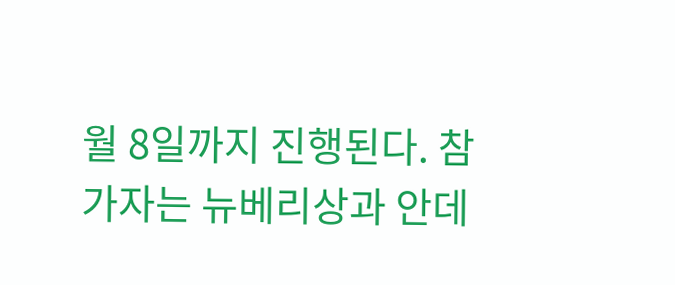월 8일까지 진행된다. 참가자는 뉴베리상과 안데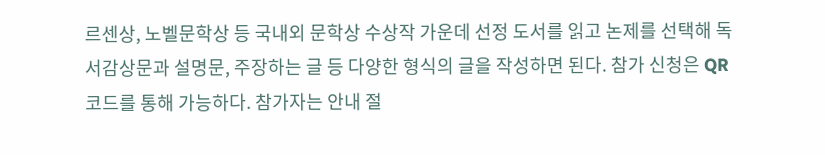르센상, 노벨문학상 등 국내외 문학상 수상작 가운데 선정 도서를 읽고 논제를 선택해 독서감상문과 설명문, 주장하는 글 등 다양한 형식의 글을 작성하면 된다. 참가 신청은 QR 코드를 통해 가능하다. 참가자는 안내 절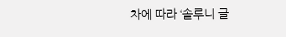차에 따라 ‘솔루니 글